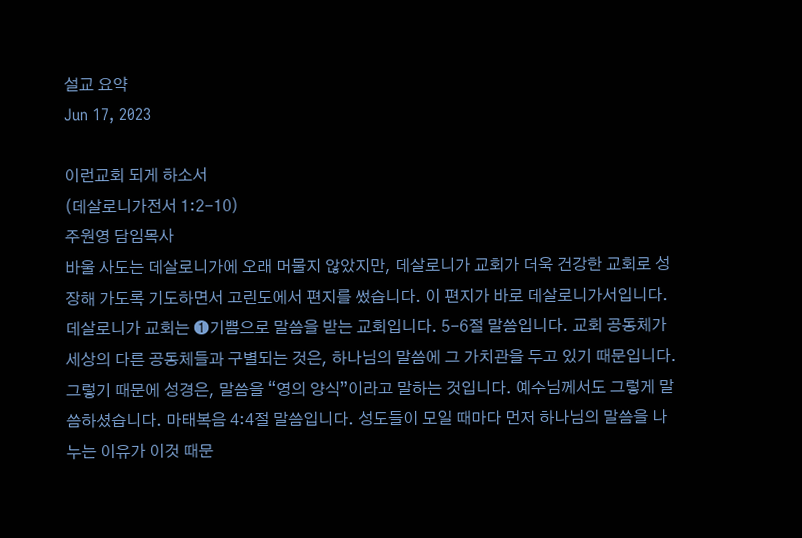설교 요약
Jun 17, 2023

이런교회 되게 하소서
(데살로니가전서 1:2-10)
주원영 담임목사
바울 사도는 데살로니가에 오래 머물지 않았지만, 데살로니가 교회가 더욱 건강한 교회로 성장해 가도록 기도하면서 고린도에서 편지를 썼습니다. 이 편지가 바로 데살로니가서입니다.
데살로니가 교회는 ❶기쁨으로 말씀을 받는 교회입니다. 5-6절 말씀입니다. 교회 공동체가 세상의 다른 공동체들과 구별되는 것은, 하나님의 말씀에 그 가치관을 두고 있기 때문입니다. 그렇기 때문에 성경은, 말씀을 “영의 양식”이라고 말하는 것입니다. 예수님께서도 그렇게 말씀하셨습니다. 마태복음 4:4절 말씀입니다. 성도들이 모일 때마다 먼저 하나님의 말씀을 나누는 이유가 이것 때문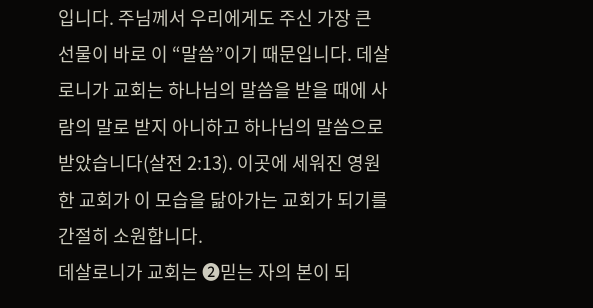입니다. 주님께서 우리에게도 주신 가장 큰 선물이 바로 이 “말씀”이기 때문입니다. 데살로니가 교회는 하나님의 말씀을 받을 때에 사람의 말로 받지 아니하고 하나님의 말씀으로 받았습니다(살전 2:13). 이곳에 세워진 영원한 교회가 이 모습을 닮아가는 교회가 되기를 간절히 소원합니다.
데살로니가 교회는 ❷믿는 자의 본이 되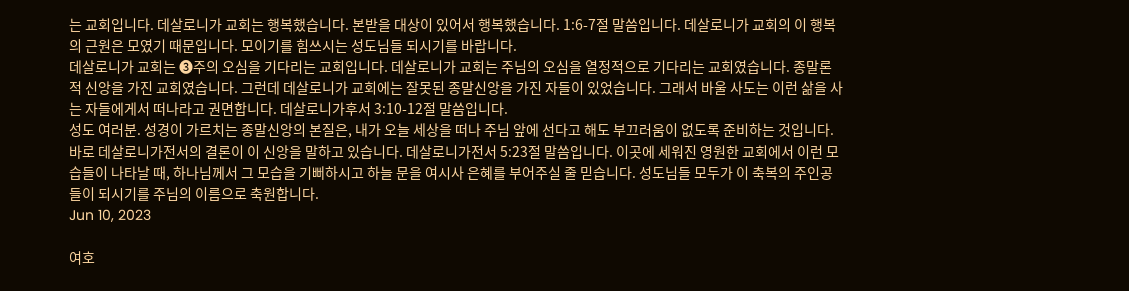는 교회입니다. 데살로니가 교회는 행복했습니다. 본받을 대상이 있어서 행복했습니다. 1:6-7절 말씀입니다. 데살로니가 교회의 이 행복의 근원은 모였기 때문입니다. 모이기를 힘쓰시는 성도님들 되시기를 바랍니다.
데살로니가 교회는 ❸주의 오심을 기다리는 교회입니다. 데살로니가 교회는 주님의 오심을 열정적으로 기다리는 교회였습니다. 종말론적 신앙을 가진 교회였습니다. 그런데 데살로니가 교회에는 잘못된 종말신앙을 가진 자들이 있었습니다. 그래서 바울 사도는 이런 삶을 사는 자들에게서 떠나라고 권면합니다. 데살로니가후서 3:10-12절 말씀입니다.
성도 여러분. 성경이 가르치는 종말신앙의 본질은, 내가 오늘 세상을 떠나 주님 앞에 선다고 해도 부끄러움이 없도록 준비하는 것입니다. 바로 데살로니가전서의 결론이 이 신앙을 말하고 있습니다. 데살로니가전서 5:23절 말씀입니다. 이곳에 세워진 영원한 교회에서 이런 모습들이 나타날 때, 하나님께서 그 모습을 기뻐하시고 하늘 문을 여시사 은혜를 부어주실 줄 믿습니다. 성도님들 모두가 이 축복의 주인공들이 되시기를 주님의 이름으로 축원합니다.
Jun 10, 2023

여호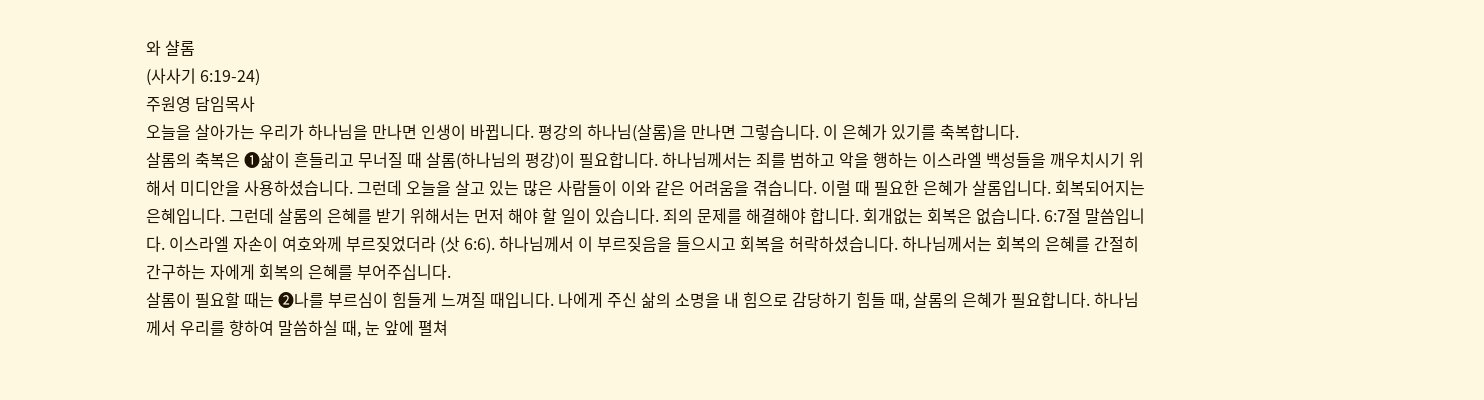와 샬롬
(사사기 6:19-24)
주원영 담임목사
오늘을 살아가는 우리가 하나님을 만나면 인생이 바뀝니다. 평강의 하나님(살롬)을 만나면 그렇습니다. 이 은혜가 있기를 축복합니다.
살롬의 축복은 ❶삶이 흔들리고 무너질 때 살롬(하나님의 평강)이 필요합니다. 하나님께서는 죄를 범하고 악을 행하는 이스라엘 백성들을 깨우치시기 위해서 미디안을 사용하셨습니다. 그런데 오늘을 살고 있는 많은 사람들이 이와 같은 어려움을 겪습니다. 이럴 때 필요한 은혜가 살롬입니다. 회복되어지는 은혜입니다. 그런데 살롬의 은혜를 받기 위해서는 먼저 해야 할 일이 있습니다. 죄의 문제를 해결해야 합니다. 회개없는 회복은 없습니다. 6:7절 말씀입니다. 이스라엘 자손이 여호와께 부르짖었더라 (삿 6:6). 하나님께서 이 부르짖음을 들으시고 회복을 허락하셨습니다. 하나님께서는 회복의 은혜를 간절히 간구하는 자에게 회복의 은혜를 부어주십니다.
살롬이 필요할 때는 ➋나를 부르심이 힘들게 느껴질 때입니다. 나에게 주신 삶의 소명을 내 힘으로 감당하기 힘들 때, 살롬의 은혜가 필요합니다. 하나님께서 우리를 향하여 말씀하실 때, 눈 앞에 펼쳐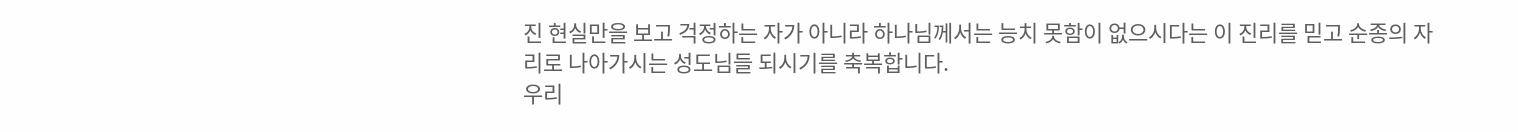진 현실만을 보고 걱정하는 자가 아니라 하나님께서는 능치 못함이 없으시다는 이 진리를 믿고 순종의 자리로 나아가시는 성도님들 되시기를 축복합니다.
우리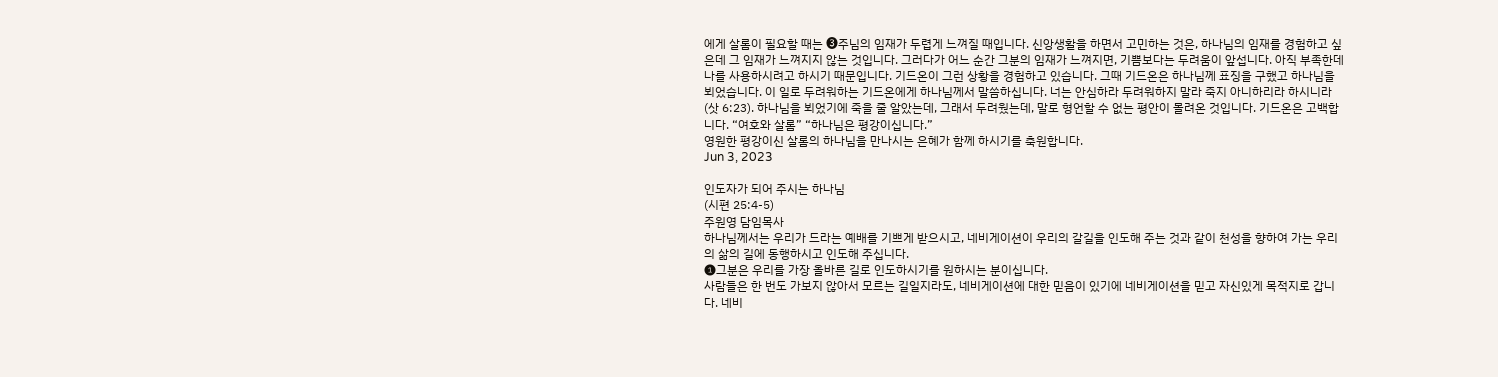에게 살롬이 필요할 때는 ➌주님의 임재가 두렵게 느껴질 때입니다. 신앙생활을 하면서 고민하는 것은, 하나님의 임재를 경험하고 싶은데 그 임재가 느껴지지 않는 것입니다. 그러다가 어느 순간 그분의 임재가 느껴지면, 기쁨보다는 두려움이 앞섭니다. 아직 부족한데 나를 사용하시려고 하시기 때문입니다. 기드온이 그런 상황을 경험하고 있습니다. 그때 기드온은 하나님께 표징을 구했고 하나님을 뵈었습니다. 이 일로 두려워하는 기드온에게 하나님께서 말씀하십니다. 너는 안심하라 두려워하지 말라 죽지 아니하리라 하시니라 (삿 6:23). 하나님을 뵈었기에 죽을 줄 알았는데, 그래서 두려웠는데, 말로 형언할 수 없는 평안이 몰려온 것입니다. 기드온은 고백합니다. “여호와 살롬” “하나님은 평강이십니다.”
영원한 평강이신 살롬의 하나님을 만나시는 은혜가 함께 하시기를 축원합니다.
Jun 3, 2023

인도자가 되어 주시는 하나님
(시편 25:4-5)
주원영 담임목사
하나님께서는 우리가 드라는 예배를 기쁘게 받으시고, 네비게이션이 우리의 갈길을 인도해 주는 것과 같이 천성을 향하여 가는 우리의 삶의 길에 동행하시고 인도해 주십니다.
❶그분은 우리를 가장 올바른 길로 인도하시기를 원하시는 분이십니다.
사람들은 한 번도 가보지 않아서 모르는 길일지라도, 네비게이션에 대한 믿음이 있기에 네비게이션을 믿고 자신있게 목적지로 갑니다. 네비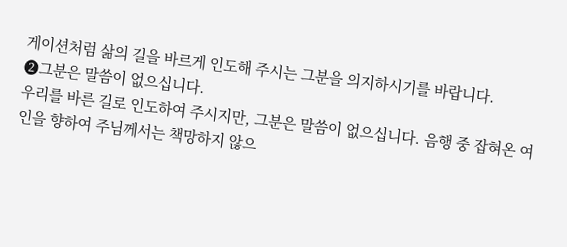게이션처럼 삶의 길을 바르게 인도해 주시는 그분을 의지하시기를 바랍니다.
❷그분은 말씀이 없으십니다.
우리를 바른 길로 인도하여 주시지만, 그분은 말씀이 없으십니다. 음행 중 잡혀온 여인을 향하여 주님께서는 책망하지 않으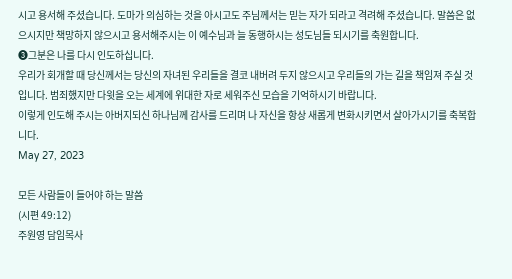시고 용서해 주셨습니다. 도마가 의심하는 것을 아시고도 주님께서는 믿는 자가 되라고 격려해 주셨습니다. 말씀은 없으시지만 책망하지 않으시고 용서해주시는 이 예수님과 늘 동행하시는 성도님들 되시기를 축원합니다.
❸그분은 나를 다시 인도하십니다.
우리가 회개할 때 당신께서는 당신의 자녀된 우리들을 결코 내버려 두지 않으시고 우리들의 가는 길을 책임져 주실 것입니다. 범죄했지만 다윗을 오는 세계에 위대한 자로 세워주신 모습을 기억하시기 바랍니다.
이렇게 인도해 주시는 아버지되신 하나님께 감사를 드리며 나 자신을 항상 새롭게 변화시키면서 살아가시기를 축복합니다.
May 27, 2023

모든 사람들이 들어야 하는 말씀
(시편 49:12)
주원영 담임목사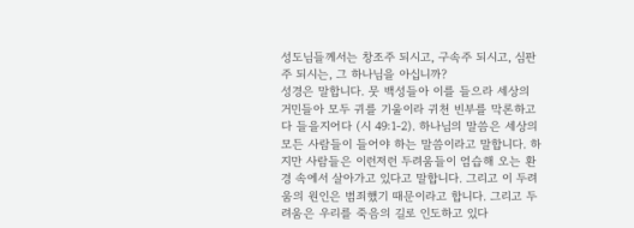성도님들께서는 창조주 되시고, 구속주 되시고, 심판주 되시는, 그 하나님을 아십니까?
성경은 말합니다. 뭇 백성들아 이를 들으라 세상의 거민들아 모두 귀를 기울이라 귀천 빈부를 막론하고 다 들을지어다 (시 49:1-2). 하나님의 말씀은 세상의 모든 사람들이 들어야 하는 말씀이라고 말합니다. 하지만 사람들은 이런저런 두려움들이 엄습해 오는 환경 속에서 살아가고 있다고 말합니다. 그리고 이 두려움의 원인은 범죄했기 때문이라고 합니다. 그리고 두려움은 우리를 죽음의 길로 인도하고 있다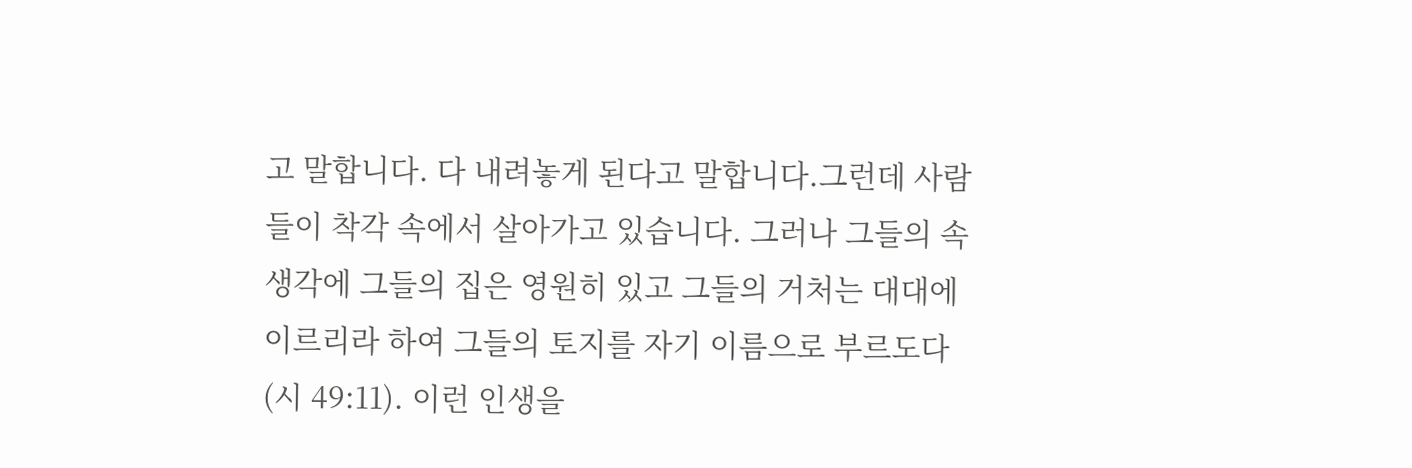고 말합니다. 다 내려놓게 된다고 말합니다.그런데 사람들이 착각 속에서 살아가고 있습니다. 그러나 그들의 속 생각에 그들의 집은 영원히 있고 그들의 거처는 대대에 이르리라 하여 그들의 토지를 자기 이름으로 부르도다 (시 49:11). 이런 인생을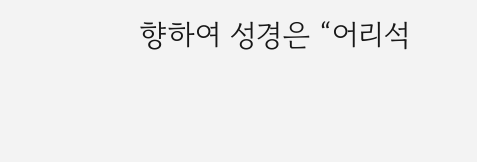향하여 성경은 “어리석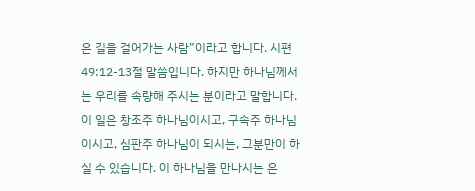은 길을 걸어가는 사람”이라고 합니다. 시편 49:12-13절 말씀입니다. 하지만 하나님께서는 우리를 속량해 주시는 분이라고 말합니다. 이 일은 창조주 하나님이시고, 구속주 하나님이시고, 심판주 하나님이 되시는, 그분만이 하실 수 있습니다. 이 하나님을 만나시는 은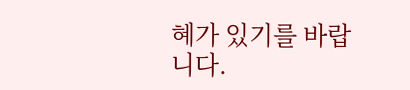혜가 있기를 바랍니다.